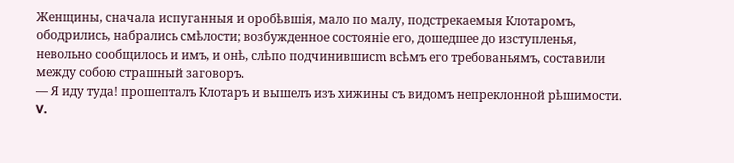Женщины, сначала испуганныя и оробѣвшія, мало по малу, подстрекаемыя Клотаромъ, ободрились, набрались смѣлости; возбужденное состояніе его, дошедшее до изступленья, невольно сообщилось и имъ, и онѣ, слѣпо подчинившисm всѣмъ его требованьямъ, составили между собою страшный заговоръ.
— Я иду туда! прошепталъ Клотаръ и вышелъ изъ хижины съ видомъ непреклонной рѣшимости.
V.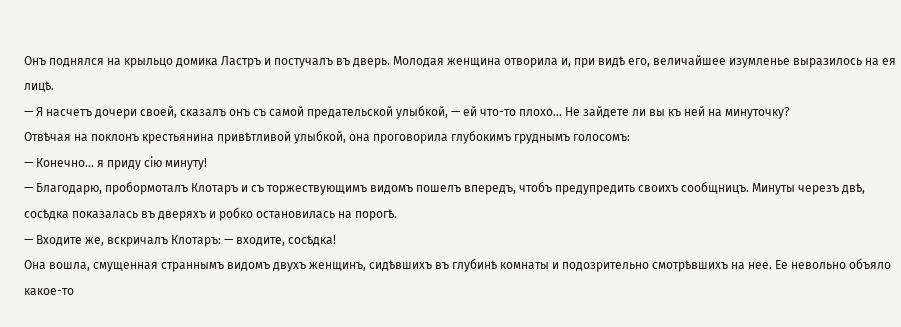Онъ поднялся на крыльцо домика Ластръ и постучалъ въ дверь. Молодая женщина отворила и, при видѣ его, величайшее изумленье выразилось на ея лицѣ.
— Я насчетъ дочери своей, сказалъ онъ съ самой предательской улыбкой, — ей что-то плохо... Не зайдете ли вы къ ней на минуточку?
Отвѣчая на поклонъ крестьянина привѣтливой улыбкой, она проговорила глубокимъ груднымъ голосомъ:
— Конечно... я приду сію минуту!
— Благодарю, пробормоталъ Клотаръ и съ торжествующимъ видомъ пошелъ впередъ, чтобъ предупредить своихъ сообщницъ. Минуты черезъ двѣ, сосѣдка показалась въ дверяхъ и робко остановилась на порогѣ.
— Входите же, вскричалъ Клотаръ: — входите, сосѣдка!
Она вошла, смущенная страннымъ видомъ двухъ женщинъ, сидѣвшихъ въ глубинѣ комнаты и подозрительно смотрѣвшихъ на нее. Ее невольно объяло какое-то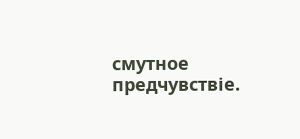смутное предчувствіе.